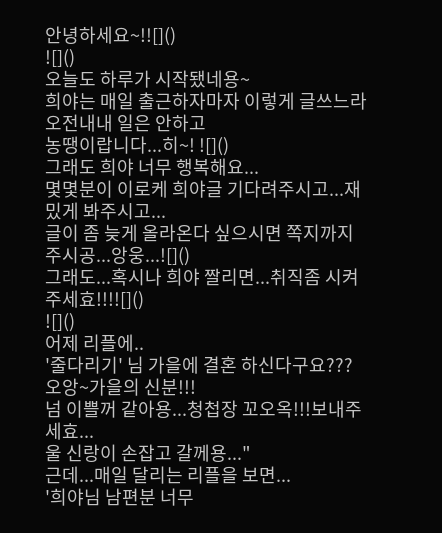안녕하세요~!![]()
![]()
오늘도 하루가 시작됐네용~
희야는 매일 출근하자마자 이렇게 글쓰느라 오전내내 일은 안하고
농땡이랍니다...히~! ![]()
그래도 희야 너무 행복해요...
몇몇분이 이로케 희야글 기다려주시고...재밌게 봐주시고...
글이 좀 늦게 올라온다 싶으시면 쪽지까지 주시공...앙웅...![]()
그래도...혹시나 희야 짤리면...취직좀 시켜주세효!!!![]()
![]()
어제 리플에..
'줄다리기' 님 가을에 결혼 하신다구요???오앙~가을의 신분!!!
넘 이쁠꺼 같아용...청첩장 꼬오옥!!!보내주세효...
울 신랑이 손잡고 갈께용..."
근데...매일 달리는 리플을 보면...
'희야님 남편분 너무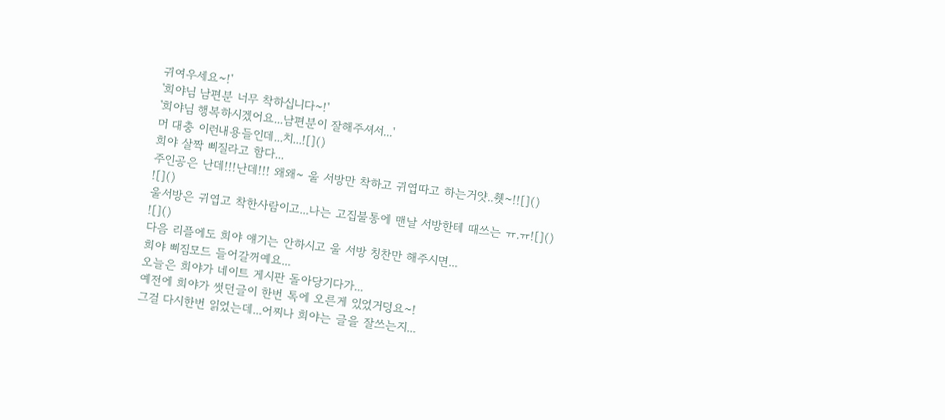귀여우세요~!'
'희야님 남편분 너무 착하십니다~!'
'희야님 행복하시겠어요...남편분이 잘해주셔서...'
머 대충 이런내용들인데...치...![]()
희야 살짝 삐질라고 함다...
주인공은 난데!!!난데!!! 왜왜~ 울 서방만 착하고 귀엽따고 하는거얏..췟~!![]()
![]()
울서방은 귀엽고 착한사람이고...나는 고집불통에 맨날 서방한테 때쓰는 ㅠ.ㅠ![]()
![]()
다음 리플에도 희야 얘기는 안하시고 울 서방 칭찬만 해주시면...
희야 삐짐모드 들어갈꺼예요...
오늘은 희야가 네이트 게시판 돌아당기다가...
예전에 희야가 썻던글이 한번 톡에 오른게 있었거덩요~!
그걸 다시한번 읽었는데...어찌나 희야는 글을 잘쓰는지...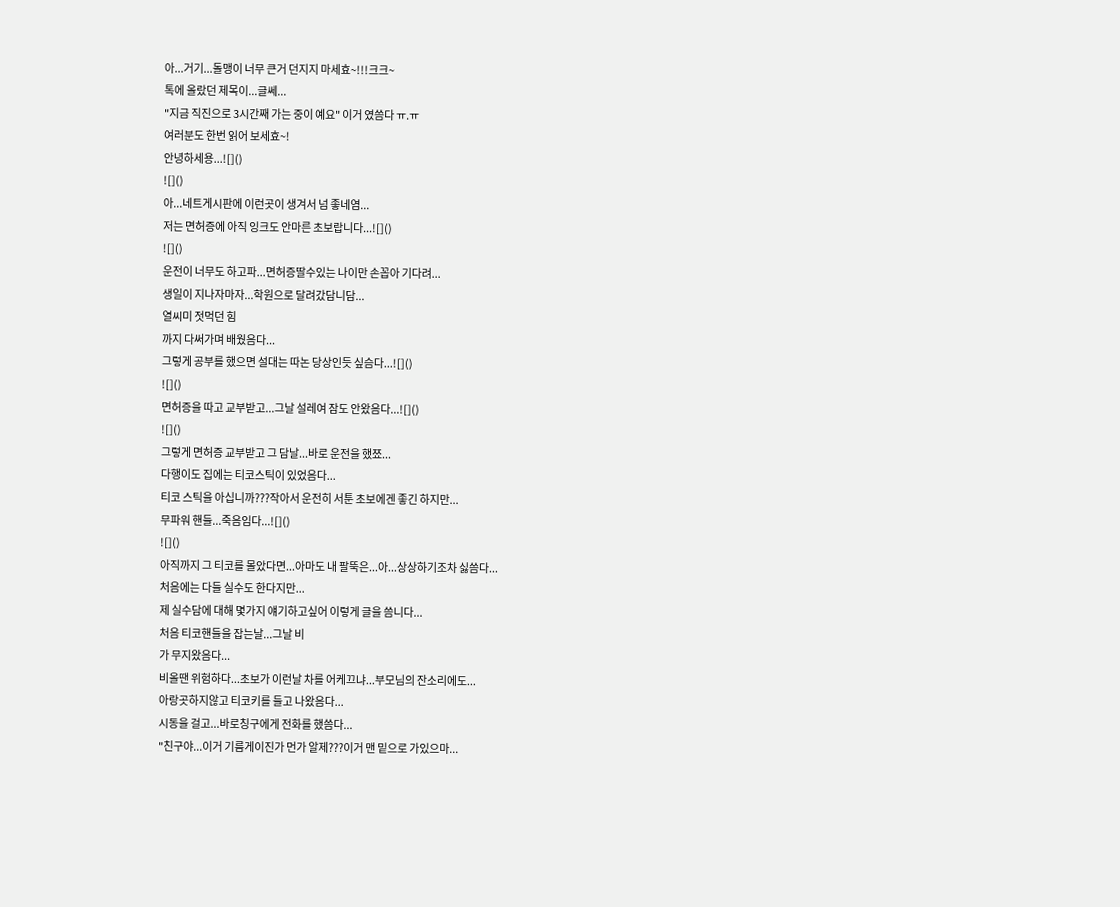아...거기...돌맹이 너무 큰거 던지지 마세효~!!!크크~
톡에 올랐던 제목이...글쎄...
"지금 직진으로 3시간째 가는 중이 예요" 이거 였씀다 ㅠ.ㅠ
여러분도 한번 읽어 보세효~!
안녕하세용...![]()
![]()
아...네트게시판에 이런곳이 생겨서 넘 좋네염...
저는 면허증에 아직 잉크도 안마른 초보랍니다...![]()
![]()
운전이 너무도 하고파...면허증딸수있는 나이만 손꼽아 기다려...
생일이 지나자마자...학원으로 달려갔담니담...
열씨미 젓먹던 힘
까지 다써가며 배웠음다...
그렇게 공부를 했으면 설대는 따논 당상인듯 싶슴다...![]()
![]()
면허증을 따고 교부받고...그날 설레여 잠도 안왔음다...![]()
![]()
그렇게 면허증 교부받고 그 담날...바로 운전을 했쬬...
다행이도 집에는 티코스틱이 있었음다...
티코 스틱을 아십니까???작아서 운전히 서툰 초보에겐 좋긴 하지만...
무파워 핸들...죽음임다...![]()
![]()
아직까지 그 티코를 몰았다면...아마도 내 팔뚝은...아...상상하기조차 싫씀다...
처음에는 다들 실수도 한다지만...
제 실수담에 대해 몇가지 얘기하고싶어 이렇게 글을 씀니다...
처음 티코핸들을 잡는날...그날 비
가 무지왔음다...
비올땐 위험하다...초보가 이런날 차를 어케끄냐...부모님의 잔소리에도...
아랑곳하지않고 티코키를 들고 나왔음다...
시동을 걸고...바로칭구에게 전화를 했씀다...
"친구야...이거 기름게이진가 먼가 알제???이거 맨 밑으로 가있으마...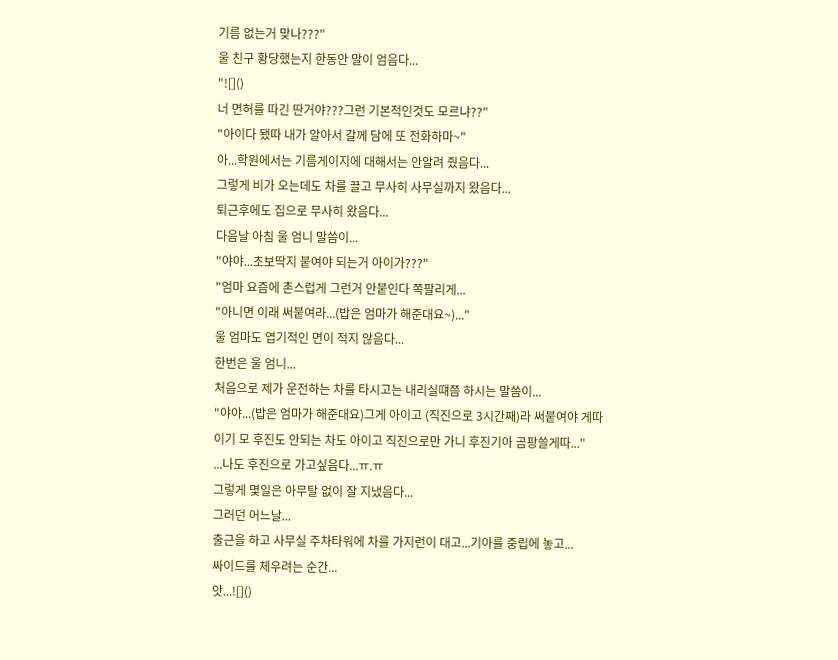기름 없는거 맞나???"
울 친구 황당했는지 한동안 말이 엄음다...
"![]()
너 면허를 따긴 딴거야???그런 기본적인것도 모르냐??"
"아이다 됐따 내가 알아서 갈께 담에 또 전화하마~"
아...학원에서는 기름게이지에 대해서는 안알려 줬음다...
그렇게 비가 오는데도 차를 끌고 무사히 사무실까지 왔음다...
퇴근후에도 집으로 무사히 왔음다...
다음날 아침 울 엄니 말씀이...
"야야...초보딱지 붙여야 되는거 아이가???"
"엄마 요즘에 촌스럽게 그런거 안붙인다 쪽팔리게...
"아니면 이래 써붙여라...(밥은 엄마가 해준대요~)..."
울 엄마도 엽기적인 면이 적지 않음다...
한번은 울 엄니...
처음으로 제가 운전하는 차를 타시고는 내리실떄쯤 하시는 말씀이...
"야야...(밥은 엄마가 해준대요)그게 아이고 (직진으로 3시간째)라 써붙여야 게따
이기 모 후진도 안되는 차도 아이고 직진으로만 가니 후진기아 곰팡쓸게따..."
...나도 후진으로 가고싶음다...ㅠ.ㅠ
그렇게 몇일은 아무탈 없이 잘 지냈음다...
그러던 어느날...
출근을 하고 사무실 주차타워에 차를 가지런이 대고...기아를 중립에 놓고...
싸이드를 체우려는 순간...
앗...![]()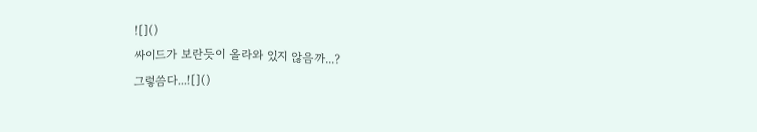![]()
싸이드가 보란듯이 올라와 있지 않음까...?
그렇씀다...![]()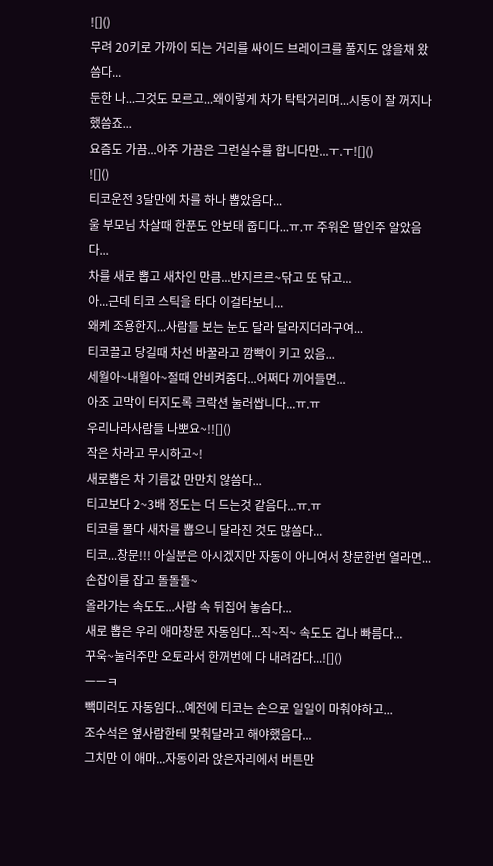![]()
무려 20키로 가까이 되는 거리를 싸이드 브레이크를 풀지도 않을채 왔씀다...
둔한 나...그것도 모르고...왜이렇게 차가 탁탁거리며...시동이 잘 꺼지나 했씀죠...
요즘도 가끔...아주 가끔은 그런실수를 합니다만...ㅜ.ㅜ![]()
![]()
티코운전 3달만에 차를 하나 뽑았음다...
울 부모님 차살때 한푼도 안보태 줍디다...ㅠ.ㅠ 주워온 딸인주 알았음다...
차를 새로 뽑고 새차인 만큼...반지르르~닦고 또 닦고...
아...근데 티코 스틱을 타다 이걸타보니...
왜케 조용한지...사람들 보는 눈도 달라 달라지더라구여...
티코끌고 당길때 차선 바꿀라고 깜빡이 키고 있음...
세월아~내월아~절때 안비켜줌다...어쩌다 끼어들면...
아조 고막이 터지도록 크락션 눌러쌉니다...ㅠ.ㅠ
우리나라사람들 나뽀요~!![]()
작은 차라고 무시하고~!
새로뽑은 차 기름값 만만치 않씀다...
티고보다 2~3배 정도는 더 드는것 같음다...ㅠ.ㅠ
티코를 몰다 새차를 뽑으니 달라진 것도 많씀다...
티코...창문!!! 아실분은 아시겠지만 자동이 아니여서 창문한번 열라면...
손잡이를 잡고 돌돌돌~
올라가는 속도도...사람 속 뒤집어 놓슴다...
새로 뽑은 우리 애마창문 자동임다...직~직~ 속도도 겁나 빠름다...
꾸욱~눌러주만 오토라서 한꺼번에 다 내려감다...![]()
ㅡㅡㅋ
빽미러도 자동임다...예전에 티코는 손으로 일일이 마춰야하고...
조수석은 옆사람한테 맞춰달라고 해야했음다...
그치만 이 애마...자동이라 앉은자리에서 버튼만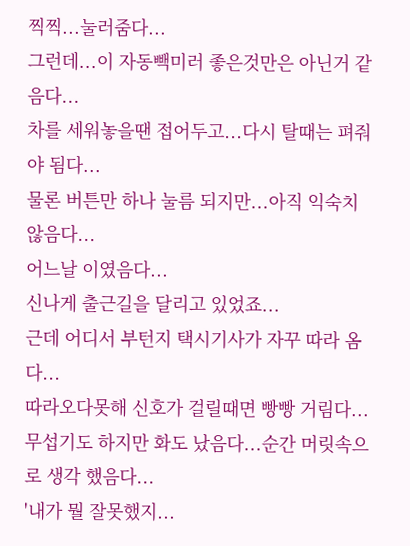찍찍...눌러줌다...
그런데...이 자동빽미러 좋은것만은 아닌거 같음다...
차를 세워놓을땐 접어두고...다시 탈때는 펴줘야 됨다...
물론 버튼만 하나 눌름 되지만...아직 익숙치 않음다...
어느날 이였음다...
신나게 출근길을 달리고 있었죠...
근데 어디서 부턴지 택시기사가 자꾸 따라 옴다...
따라오다못해 신호가 걸릴때면 빵빵 거림다...
무섭기도 하지만 화도 났음다...순간 머릿속으로 생각 했음다...
'내가 뭘 잘못했지...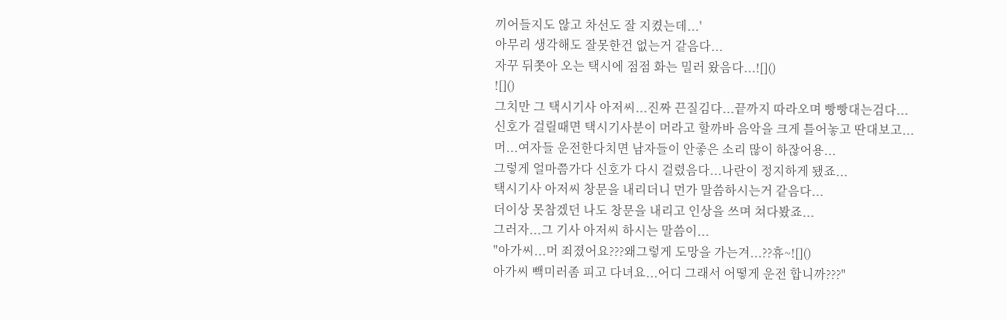끼어들지도 않고 차선도 잘 지켰는데...'
아무리 생각해도 잘못한건 없는거 같음다...
자꾸 뒤쫏아 오는 택시에 점점 화는 밀러 왔음다...![]()
![]()
그치만 그 택시기사 아저씨...진짜 끈질김다...끝까지 따라오며 빵빵대는검다...
신호가 걸릴때면 택시기사분이 머라고 할까바 음악을 크게 틀어놓고 딴대보고...
머...여자들 운전한다치면 남자들이 안좋은 소리 많이 하잖어용...
그렇게 얼마쯤가다 신호가 다시 걸렸음다...나란이 정지하게 됐죠...
택시기사 아저씨 창문을 내리더니 먼가 말씀하시는거 같음다...
더이상 못참겠던 나도 창문을 내리고 인상을 쓰며 쳐다봤죠...
그러자...그 기사 아저씨 하시는 말씀이...
"아가씨...머 죄졌어요???왜그렇게 도망을 가는겨...??휴~![]()
아가씨 빽미러좀 피고 다녀요...어디 그래서 어떻게 운전 합니까???"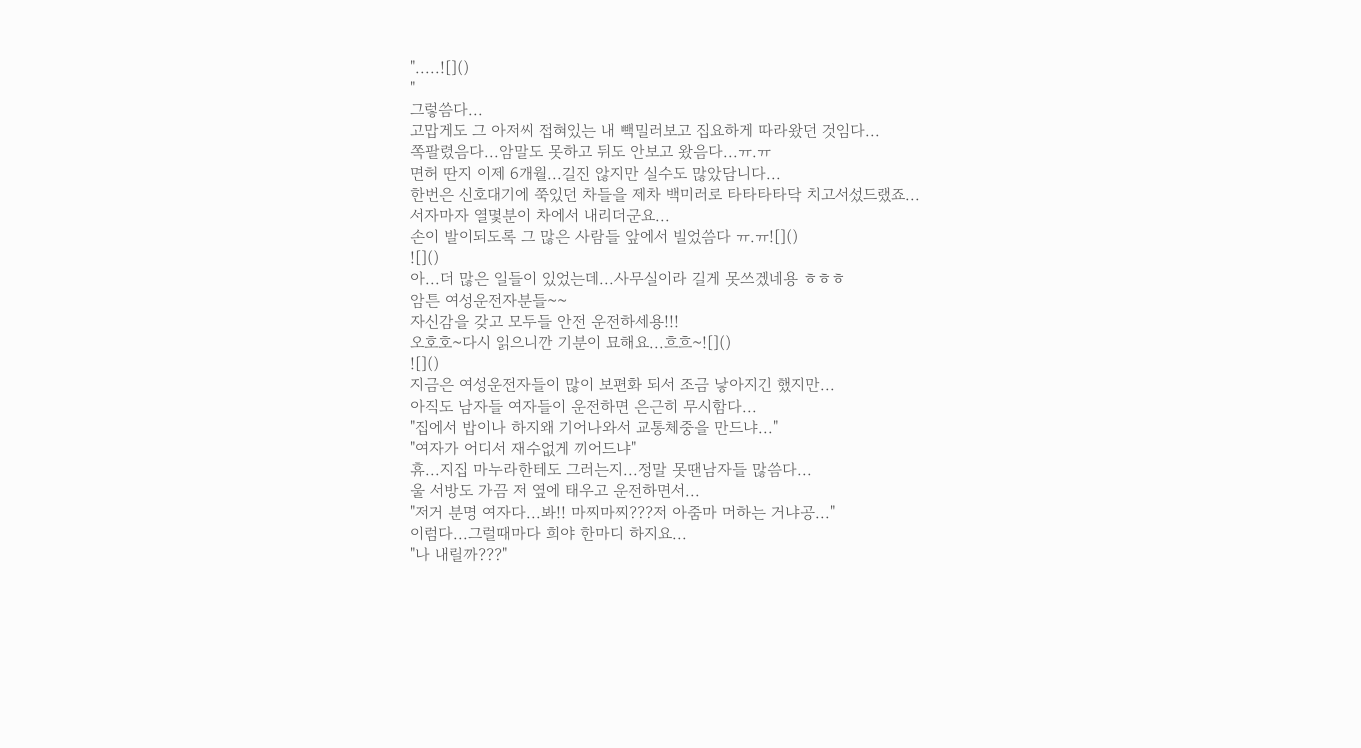".....![]()
"
그렇씀다...
고맙게도 그 아저씨 접혀있는 내 빽밀러보고 집요하게 따라왔던 것임다...
쪽팔렸음다...암말도 못하고 뒤도 안보고 왔음다...ㅠ.ㅠ
면허 딴지 이제 6개월...길진 않지만 실수도 많았담니다...
한번은 신호대기에 쭉있던 차들을 제차 백미러로 타타타타닥 치고서섰드랬죠...
서자마자 열몇분이 차에서 내리더군요...
손이 발이되도록 그 많은 사람들 앞에서 빌었씀다 ㅠ.ㅠ![]()
![]()
아...더 많은 일들이 있었는데...사무실이라 길게 못쓰겠네용 ㅎㅎㅎ
암튼 여성운전자분들~~
자신감을 갖고 모두들 안전 운전하세용!!!
오호호~다시 읽으니깐 기분이 묘해요...흐흐~![]()
![]()
지금은 여성운전자들이 많이 보편화 되서 조금 낳아지긴 했지만...
아직도 남자들 여자들이 운전하면 은근히 무시함다...
"집에서 밥이나 하지왜 기어나와서 교통체중을 만드냐..."
"여자가 어디서 재수없게 끼어드냐"
휴...지집 마누라한테도 그러는지...정말 못땐남자들 많씀다...
울 서방도 가끔 저 옆에 태우고 운전하면서...
"저거 분명 여자다...봐!! 마찌마찌???저 아줌마 머하는 거냐공..."
이럼다...그럴때마다 희야 한마디 하지요...
"나 내릴까???"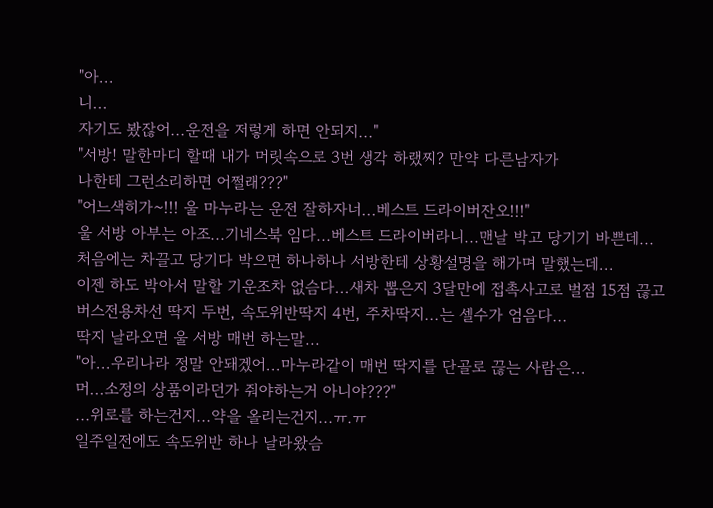"아...
니...
자기도 봤잖어...운전을 저렇게 하면 안되지..."
"서방! 말한마디 할때 내가 머릿속으로 3번 생각 하랬찌? 만약 다른남자가
나한테 그런소리하면 어쩔래???"
"어느색히가~!!! 울 마누라는 운전 잘하자너...베스트 드라이버잔오!!!"
울 서방 아부는 아조...기네스북 임다...베스트 드라이버라니...맨날 박고 당기기 바쁜데...
처음에는 차끌고 당기다 박으면 하나하나 서방한테 상황설명을 해가며 말했는데...
이젠 하도 박아서 말할 기운조차 없슴다...새차 뽑은지 3달만에 접촉사고로 벌점 15점 끊고
버스전용차선 딱지 두번, 속도위반딱지 4번, 주차딱지...는 셀수가 엄음다...
딱지 날라오면 울 서방 매번 하는말...
"아...우리나라 정말 안돼겠어...마누라같이 매번 딱지를 단골로 끊는 사람은...
머...소정의 상품이라던가 줘야하는거 아니야???"
...위로를 하는건지...약을 올리는건지...ㅠ.ㅠ
일주일전에도 속도위반 하나 날라왔슴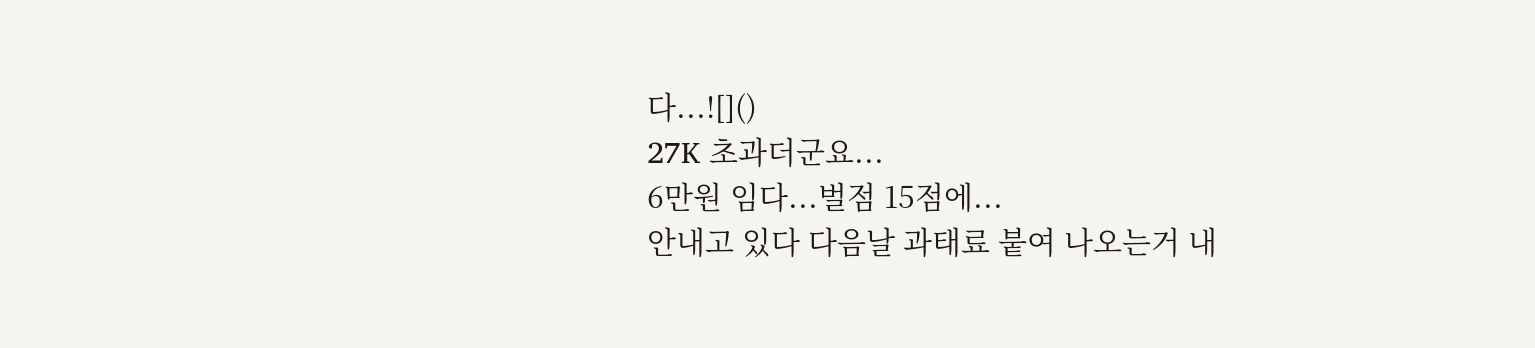다...![]()
27K 초과더군요...
6만원 임다...벌점 15점에...
안내고 있다 다음날 과태료 붙여 나오는거 내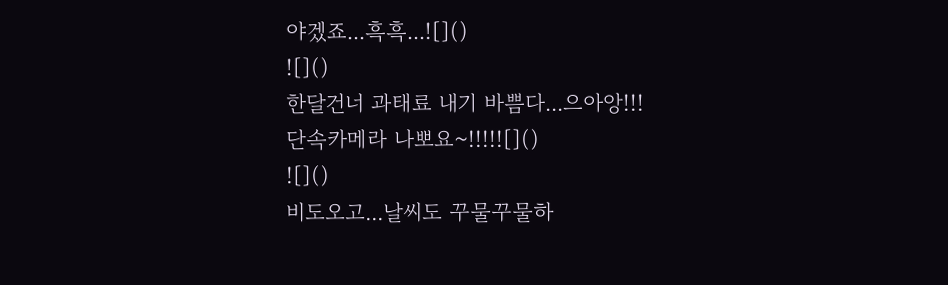야겠죠...흑흑...![]()
![]()
한달건너 과태료 내기 바쁨다...으아앙!!!
단속카메라 나뽀요~!!!!![]()
![]()
비도오고...날씨도 꾸물꾸물하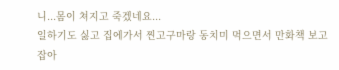니...몸이 쳐지고 죽겠네요...
일하기도 싫고 집에가서 찐고구마랑 동치미 먹으면서 만화책 보고 잡아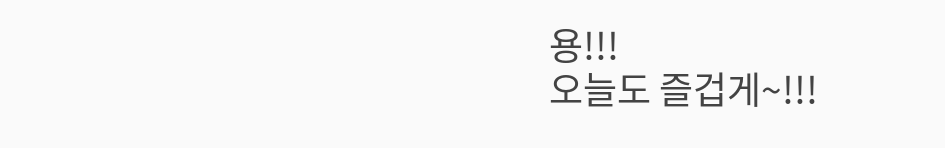용!!!
오늘도 즐겁게~!!!